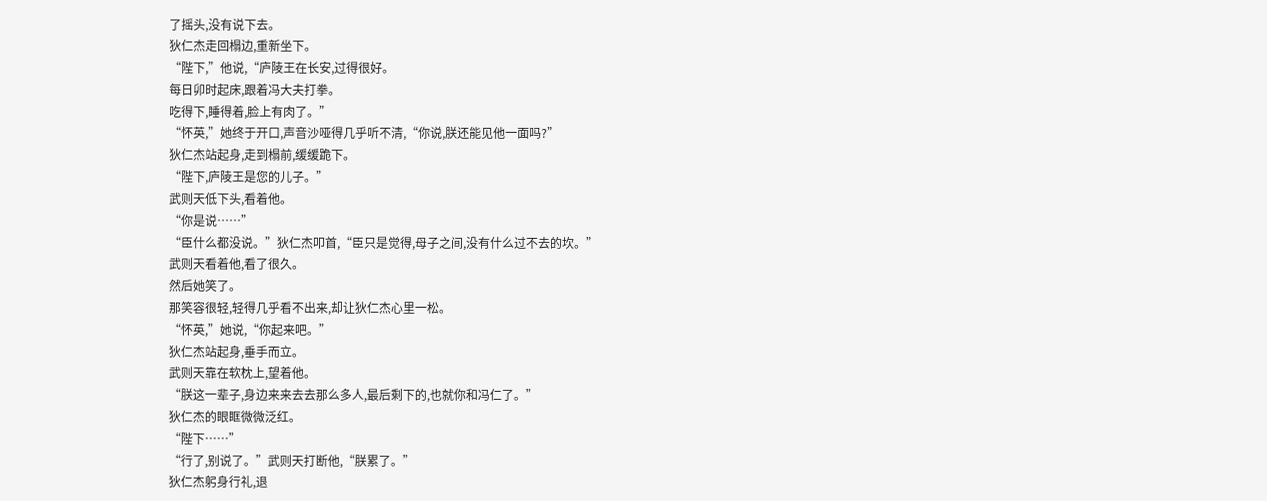了摇头,没有说下去。
狄仁杰走回榻边,重新坐下。
“陛下,”他说,“庐陵王在长安,过得很好。
每日卯时起床,跟着冯大夫打拳。
吃得下,睡得着,脸上有肉了。”
“怀英,”她终于开口,声音沙哑得几乎听不清,“你说,朕还能见他一面吗?”
狄仁杰站起身,走到榻前,缓缓跪下。
“陛下,庐陵王是您的儿子。”
武则天低下头,看着他。
“你是说……”
“臣什么都没说。”狄仁杰叩首,“臣只是觉得,母子之间,没有什么过不去的坎。”
武则天看着他,看了很久。
然后她笑了。
那笑容很轻,轻得几乎看不出来,却让狄仁杰心里一松。
“怀英,”她说,“你起来吧。”
狄仁杰站起身,垂手而立。
武则天靠在软枕上,望着他。
“朕这一辈子,身边来来去去那么多人,最后剩下的,也就你和冯仁了。”
狄仁杰的眼眶微微泛红。
“陛下……”
“行了,别说了。”武则天打断他,“朕累了。”
狄仁杰躬身行礼,退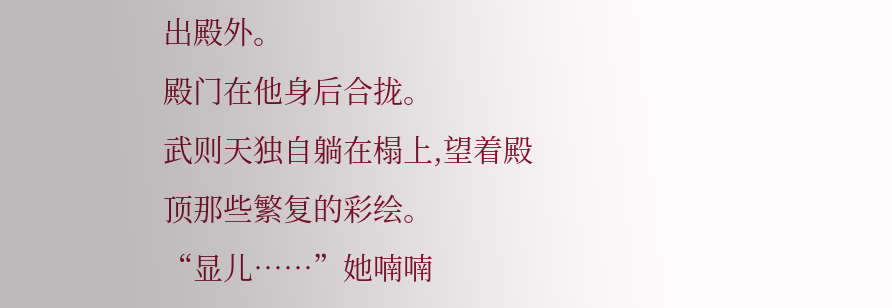出殿外。
殿门在他身后合拢。
武则天独自躺在榻上,望着殿顶那些繁复的彩绘。
“显儿……”她喃喃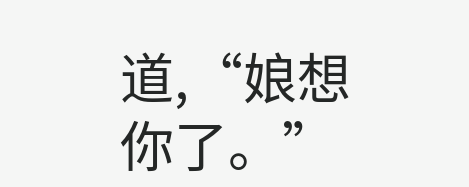道,“娘想你了。”